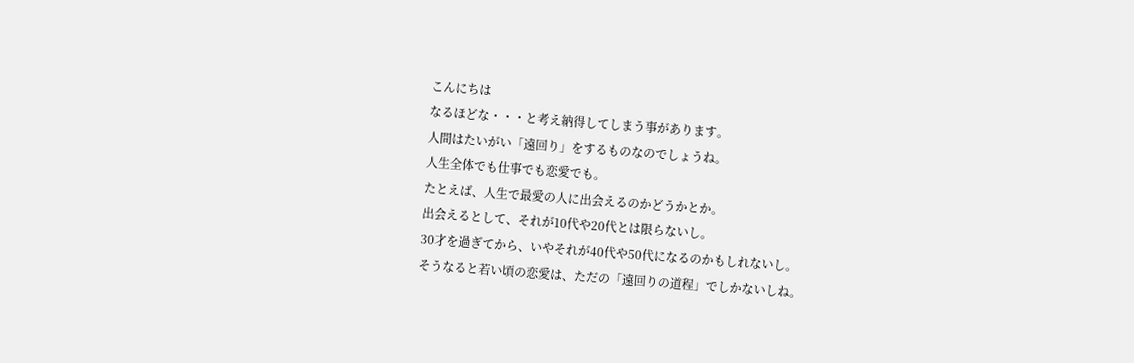こんにちは
なるほどな・・・と考え納得してしまう事があります。
人間はたいがい「遠回り」をするものなのでしょうね。
人生全体でも仕事でも恋愛でも。
たとえば、人生で最愛の人に出会えるのかどうかとか。
出会えるとして、それが10代や20代とは限らないし。
30才を過ぎてから、いやそれが40代や50代になるのかもしれないし。
そうなると若い頃の恋愛は、ただの「遠回りの道程」でしかないしね。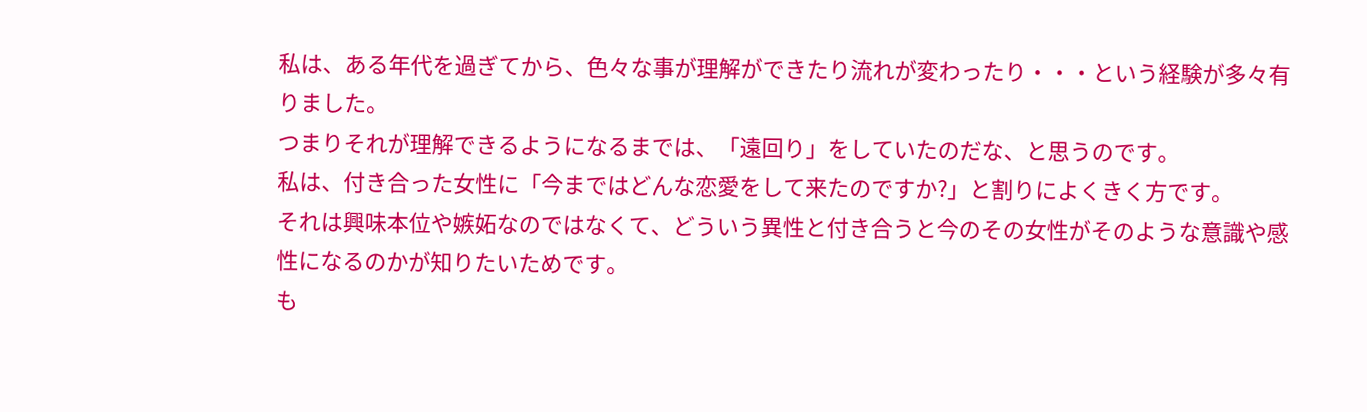私は、ある年代を過ぎてから、色々な事が理解ができたり流れが変わったり・・・という経験が多々有りました。
つまりそれが理解できるようになるまでは、「遠回り」をしていたのだな、と思うのです。
私は、付き合った女性に「今まではどんな恋愛をして来たのですか?」と割りによくきく方です。
それは興味本位や嫉妬なのではなくて、どういう異性と付き合うと今のその女性がそのような意識や感性になるのかが知りたいためです。
も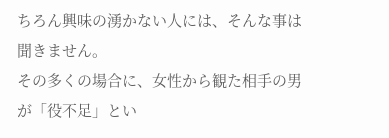ちろん興味の湧かない人には、そんな事は聞きません。
その多くの場合に、女性から観た相手の男が「役不足」とい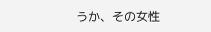うか、その女性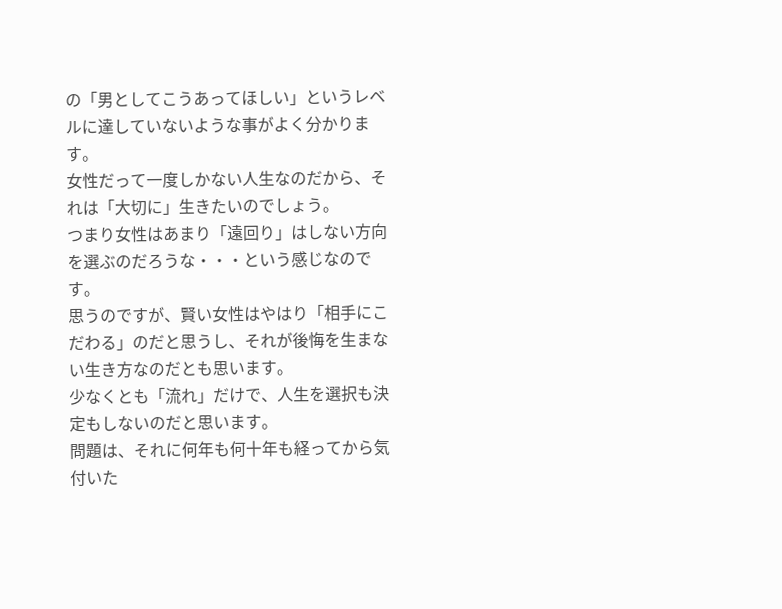の「男としてこうあってほしい」というレベルに達していないような事がよく分かります。
女性だって一度しかない人生なのだから、それは「大切に」生きたいのでしょう。
つまり女性はあまり「遠回り」はしない方向を選ぶのだろうな・・・という感じなのです。
思うのですが、賢い女性はやはり「相手にこだわる」のだと思うし、それが後悔を生まない生き方なのだとも思います。
少なくとも「流れ」だけで、人生を選択も決定もしないのだと思います。
問題は、それに何年も何十年も経ってから気付いた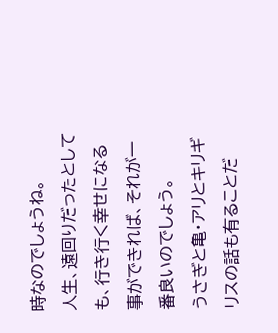時なのでしょうね。
人生、遠回りだったとしても、行き行く幸せになる事ができれば、それが一番良いのでしょう。
うさぎと亀・アリとキリギリスの話も有ることだ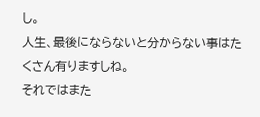し。
人生、最後にならないと分からない事はたくさん有りますしね。
それではまた